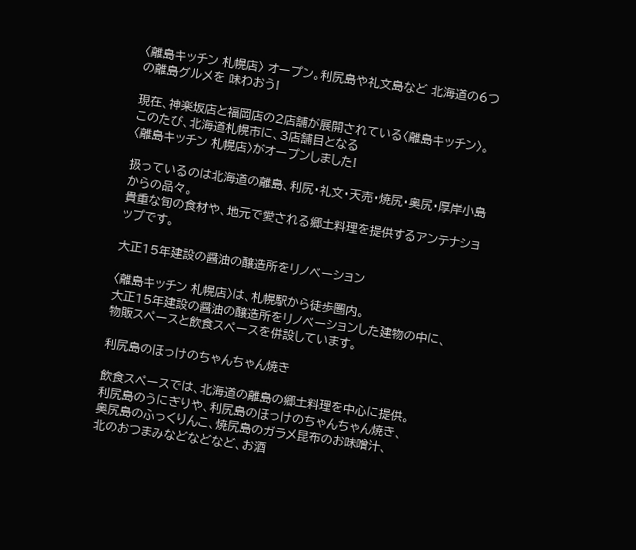〈離島キッチン 札幌店〉 オープン。利尻島や礼文島など 北海道の6つの離島グルメを 味わおう!

現在、神楽坂店と福岡店の2店舗が展開されている〈離島キッチン〉。
このたび、北海道札幌市に、3店舗目となる
〈離島キッチン 札幌店〉がオープンしました!

扱っているのは北海道の離島、利尻・礼文・天売・焼尻・奥尻・厚岸小島からの品々。
貴重な旬の食材や、地元で愛される郷土料理を提供するアンテナショップです。

大正15年建設の醤油の醸造所をリノベーション

〈離島キッチン 札幌店〉は、札幌駅から徒歩圏内。
大正15年建設の醤油の醸造所をリノベーションした建物の中に、
物販スペースと飲食スペースを併設しています。

利尻島のほっけのちゃんちゃん焼き

飲食スペースでは、北海道の離島の郷土料理を中心に提供。
利尻島のうにぎりや、利尻島のほっけのちゃんちゃん焼き、
奥尻島のふっくりんこ、焼尻島のガラメ昆布のお味噌汁、
北のおつまみなどなどなど、お酒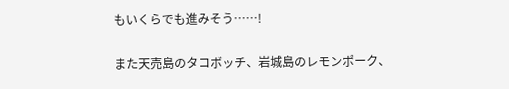もいくらでも進みそう……!

また天売島のタコボッチ、岩城島のレモンポーク、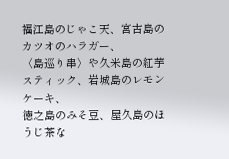福江島のじゃこ天、宮古島のカツオのハラガー、
〈島巡り串〉や久米島の紅芋スティック、岩城島のレモンケーキ、
徳之島のみそ豆、屋久島のほうじ茶な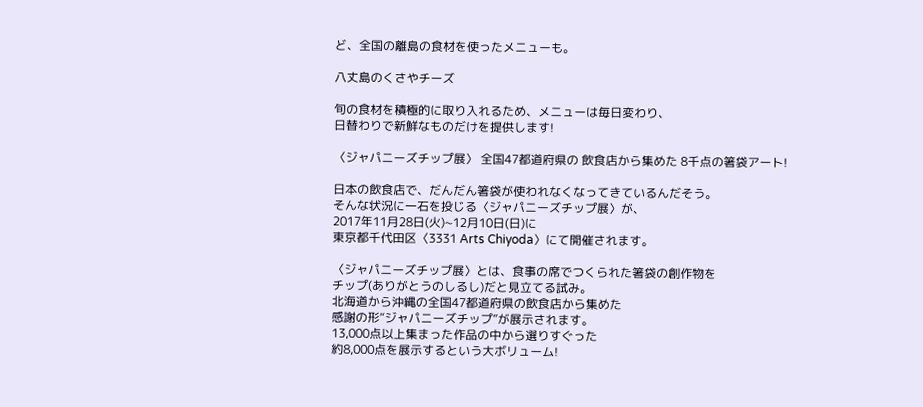ど、全国の離島の食材を使ったメニューも。

八丈島のくさやチーズ

旬の食材を積極的に取り入れるため、メニューは毎日変わり、
日替わりで新鮮なものだけを提供します!

〈ジャパニーズチップ展〉 全国47都道府県の 飲食店から集めた 8千点の箸袋アート!

日本の飲食店で、だんだん箸袋が使われなくなってきているんだそう。
そんな状況に一石を投じる〈ジャパニーズチップ展〉が、
2017年11月28日(火)~12月10日(日)に
東京都千代田区〈3331 Arts Chiyoda〉にて開催されます。

〈ジャパニーズチップ展〉とは、食事の席でつくられた箸袋の創作物を
チップ(ありがとうのしるし)だと見立てる試み。
北海道から沖縄の全国47都道府県の飲食店から集めた
感謝の形“ジャパニーズチップ”が展示されます。
13,000点以上集まった作品の中から選りすぐった
約8,000点を展示するという大ボリューム!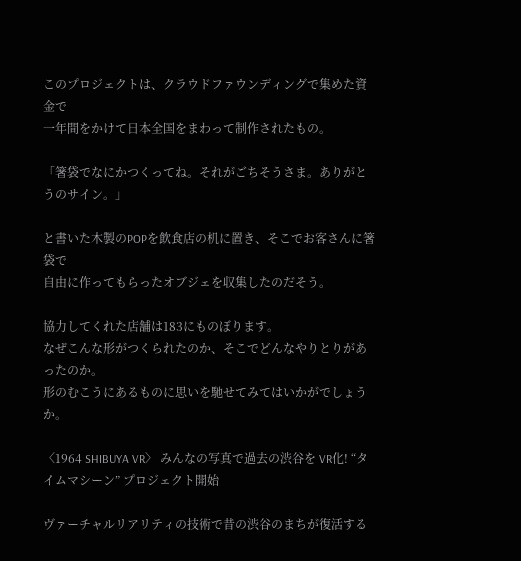このプロジェクトは、クラウドファウンディングで集めた資金で
一年間をかけて日本全国をまわって制作されたもの。

「箸袋でなにかつくってね。それがごちそうさま。ありがとうのサイン。」

と書いた木製のPOPを飲食店の机に置き、そこでお客さんに箸袋で
自由に作ってもらったオブジェを収集したのだそう。

協力してくれた店舗は183にものぼります。
なぜこんな形がつくられたのか、そこでどんなやりとりがあったのか。
形のむこうにあるものに思いを馳せてみてはいかがでしょうか。

〈1964 SHIBUYA VR〉 みんなの写真で過去の渋谷を VR化! “タイムマシーン” プロジェクト開始

ヴァーチャルリアリティの技術で昔の渋谷のまちが復活する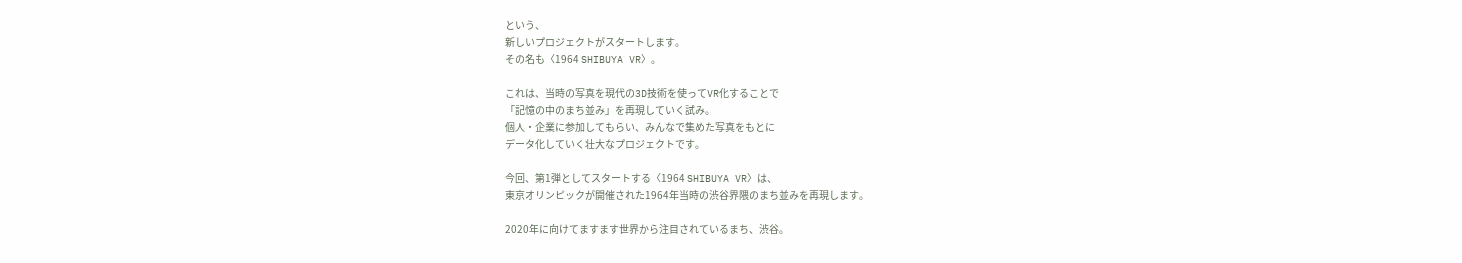という、
新しいプロジェクトがスタートします。
その名も〈1964 SHIBUYA VR〉。

これは、当時の写真を現代の3D技術を使ってVR化することで
「記憶の中のまち並み」を再現していく試み。
個人・企業に参加してもらい、みんなで集めた写真をもとに
データ化していく壮大なプロジェクトです。

今回、第1弾としてスタートする〈1964 SHIBUYA VR〉は、
東京オリンピックが開催された1964年当時の渋谷界隈のまち並みを再現します。

2020年に向けてますます世界から注目されているまち、渋谷。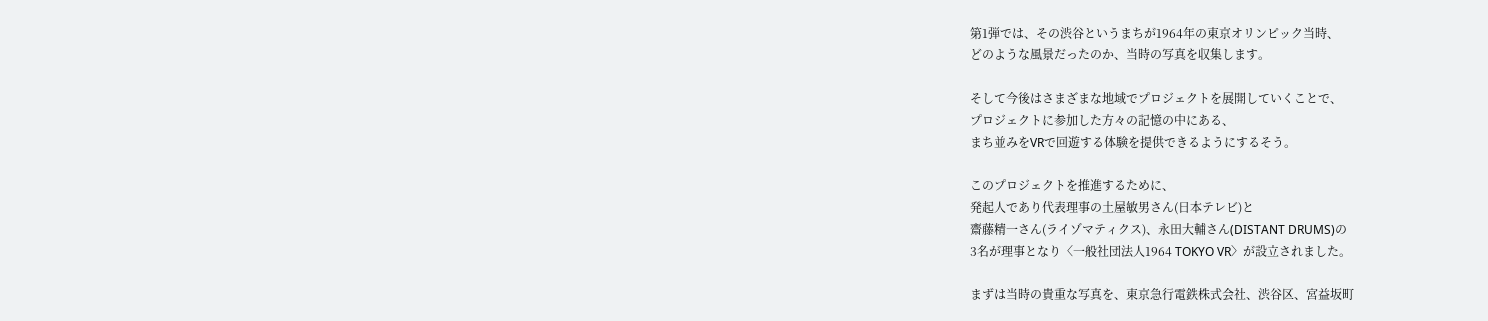第1弾では、その渋谷というまちが1964年の東京オリンピック当時、
どのような風景だったのか、当時の写真を収集します。

そして今後はさまざまな地域でプロジェクトを展開していくことで、
プロジェクトに参加した方々の記憶の中にある、
まち並みをVRで回遊する体験を提供できるようにするそう。

このプロジェクトを推進するために、
発起人であり代表理事の土屋敏男さん(日本テレビ)と
齋藤精一さん(ライゾマティクス)、永田大輔さん(DISTANT DRUMS)の
3名が理事となり〈一般社団法人1964 TOKYO VR〉が設立されました。

まずは当時の貴重な写真を、東京急行電鉄株式会社、渋谷区、宮益坂町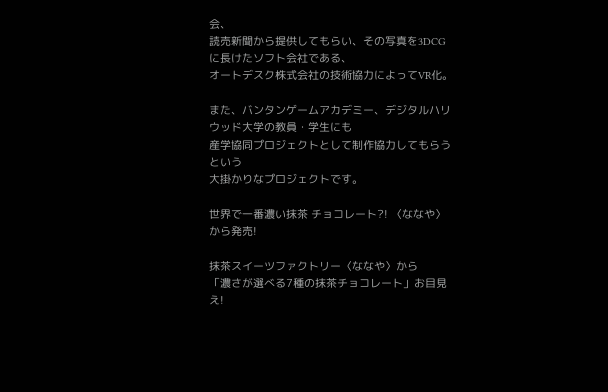会、
読売新聞から提供してもらい、その写真を3DCGに長けたソフト会社である、
オートデスク株式会社の技術協力によってVR化。

また、バンタンゲームアカデミー、デジタルハリウッド大学の教員・学生にも
産学協同プロジェクトとして制作協力してもらうという
大掛かりなプロジェクトです。

世界で一番濃い抹茶 チョコレート?! 〈ななや〉から発売!

抹茶スイーツファクトリー〈ななや〉から
「濃さが選べる7種の抹茶チョコレート」お目見え!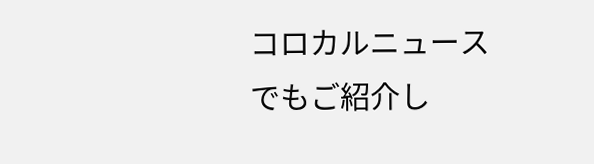コロカルニュースでもご紹介し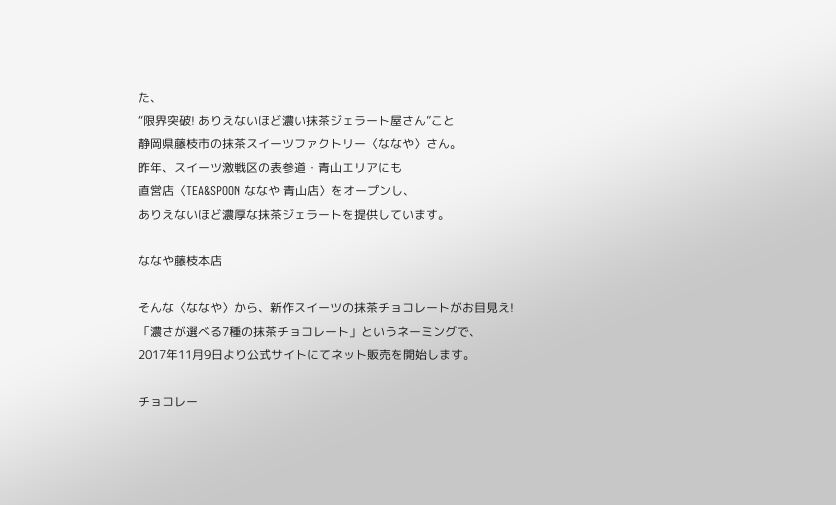た、
“限界突破! ありえないほど濃い抹茶ジェラート屋さん”こと
静岡県藤枝市の抹茶スイーツファクトリー〈ななや〉さん。
昨年、スイーツ激戦区の表参道・青山エリアにも
直営店〈TEA&SPOON ななや 青山店〉をオープンし、
ありえないほど濃厚な抹茶ジェラートを提供しています。

ななや藤枝本店

そんな〈ななや〉から、新作スイーツの抹茶チョコレートがお目見え!
「濃さが選べる7種の抹茶チョコレート」というネーミングで、
2017年11月9日より公式サイトにてネット販売を開始します。

チョコレー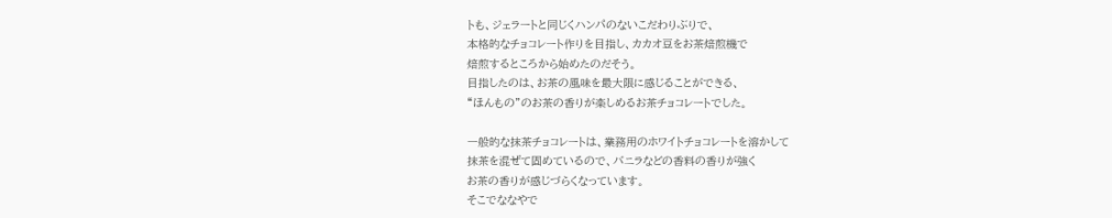トも、ジェラートと同じくハンパのないこだわりぶりで、
本格的なチョコレート作りを目指し、カカオ豆をお茶焙煎機で
焙煎するところから始めたのだそう。
目指したのは、お茶の風味を最大限に感じることができる、
“ほんもの”のお茶の香りが楽しめるお茶チョコレートでした。

一般的な抹茶チョコレートは、業務用のホワイトチョコレートを溶かして
抹茶を混ぜて固めているので、バニラなどの香料の香りが強く
お茶の香りが感じづらくなっています。
そこでななやで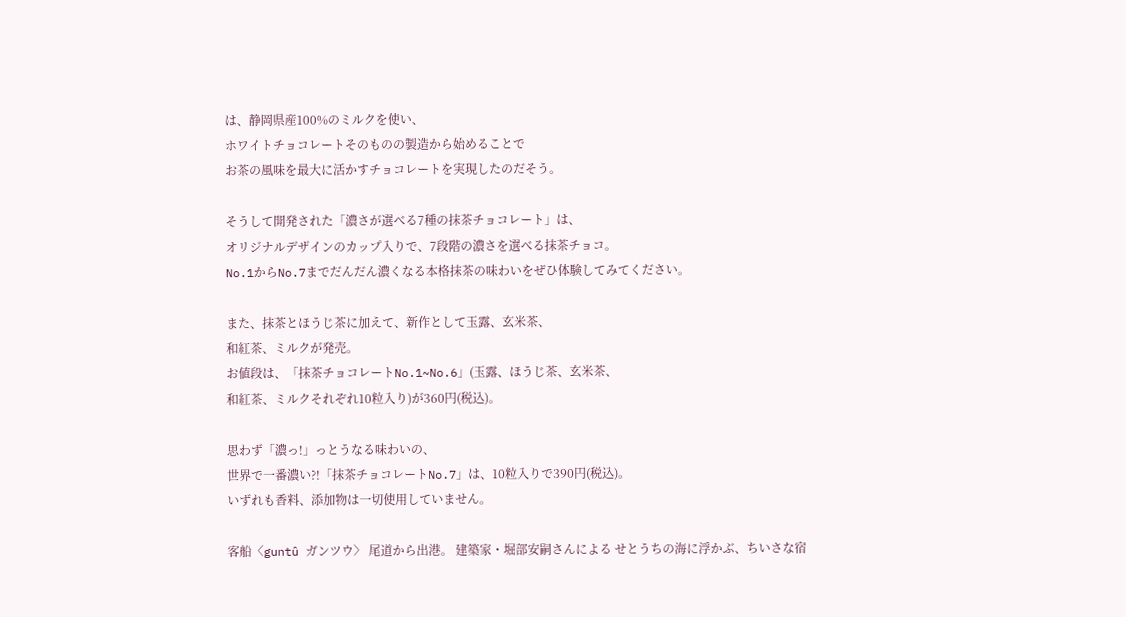は、静岡県産100%のミルクを使い、
ホワイトチョコレートそのものの製造から始めることで
お茶の風味を最大に活かすチョコレートを実現したのだそう。

そうして開発された「濃さが選べる7種の抹茶チョコレート」は、
オリジナルデザインのカップ入りで、7段階の濃さを選べる抹茶チョコ。
No.1からNo.7までだんだん濃くなる本格抹茶の味わいをぜひ体験してみてください。

また、抹茶とほうじ茶に加えて、新作として玉露、玄米茶、
和紅茶、ミルクが発売。
お値段は、「抹茶チョコレートNo.1~No.6」(玉露、ほうじ茶、玄米茶、
和紅茶、ミルクそれぞれ10粒入り)が360円(税込)。

思わず「濃っ!」っとうなる味わいの、
世界で一番濃い?!「抹茶チョコレートNo.7」は、10粒入りで390円(税込)。
いずれも香料、添加物は一切使用していません。

客船〈guntû ガンツウ〉 尾道から出港。 建築家・堀部安嗣さんによる せとうちの海に浮かぶ、ちいさな宿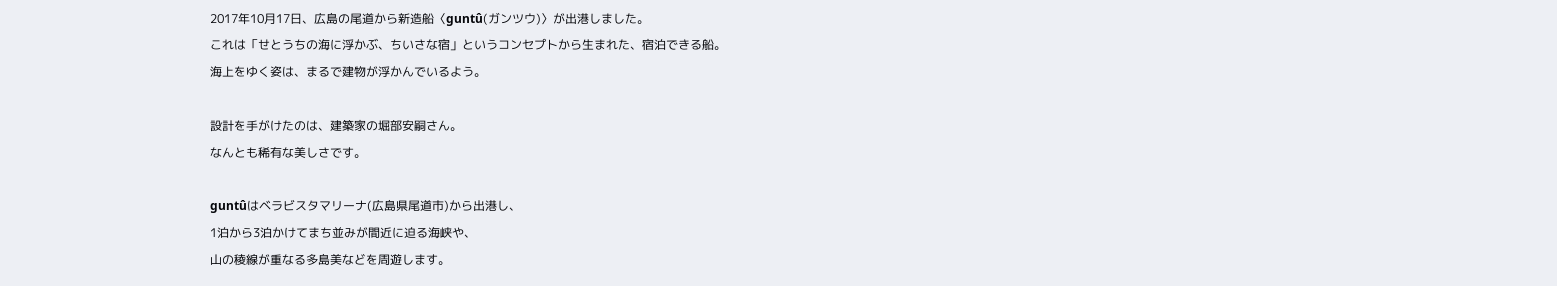2017年10月17日、広島の尾道から新造船〈guntû(ガンツウ)〉が出港しました。
これは「せとうちの海に浮かぶ、ちいさな宿」というコンセプトから生まれた、宿泊できる船。
海上をゆく姿は、まるで建物が浮かんでいるよう。

設計を手がけたのは、建築家の堀部安嗣さん。
なんとも稀有な美しさです。

guntûはベラビスタマリーナ(広島県尾道市)から出港し、
1泊から3泊かけてまち並みが間近に迫る海峡や、
山の稜線が重なる多島美などを周遊します。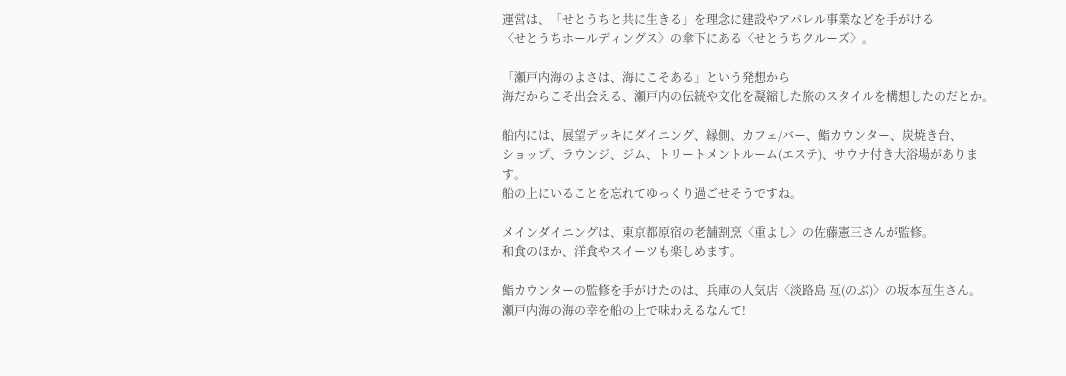運営は、「せとうちと共に生きる」を理念に建設やアパレル事業などを手がける
〈せとうちホールディングス〉の傘下にある〈せとうちクルーズ〉。

「瀬戸内海のよさは、海にこそある」という発想から
海だからこそ出会える、瀬戸内の伝統や文化を凝縮した旅のスタイルを構想したのだとか。

船内には、展望デッキにダイニング、縁側、カフェ/バー、鮨カウンター、炭焼き台、
ショップ、ラウンジ、ジム、トリートメントルーム(エステ)、サウナ付き大浴場があります。
船の上にいることを忘れてゆっくり過ごせそうですね。

メインダイニングは、東京都原宿の老舗割烹〈重よし〉の佐藤憲三さんが監修。
和食のほか、洋食やスイーツも楽しめます。

鮨カウンターの監修を手がけたのは、兵庫の人気店〈淡路島 亙(のぶ)〉の坂本亙生さん。
瀬戸内海の海の幸を船の上で味わえるなんて!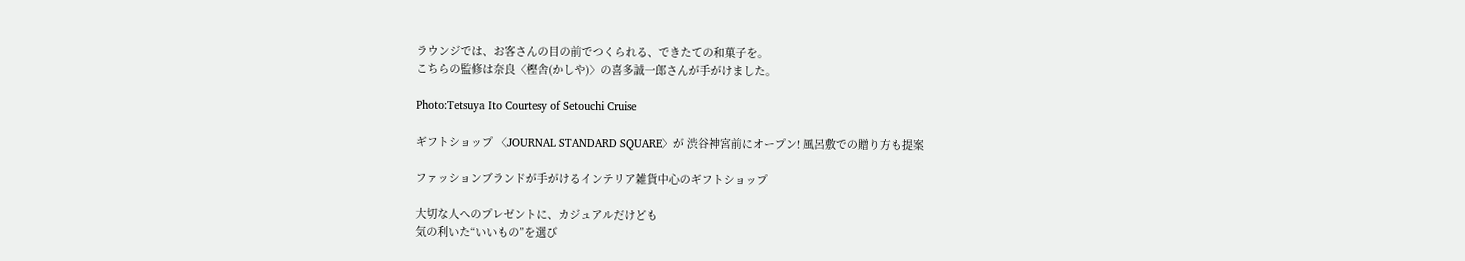ラウンジでは、お客さんの目の前でつくられる、できたての和菓子を。
こちらの監修は奈良〈樫舎(かしや)〉の喜多誠一郎さんが手がけました。

Photo:Tetsuya Ito Courtesy of Setouchi Cruise

ギフトショップ 〈JOURNAL STANDARD SQUARE〉が 渋谷神宮前にオープン! 風呂敷での贈り方も提案

ファッションブランドが手がけるインテリア雑貨中心のギフトショップ

大切な人へのプレゼントに、カジュアルだけども
気の利いた“いいもの”を選び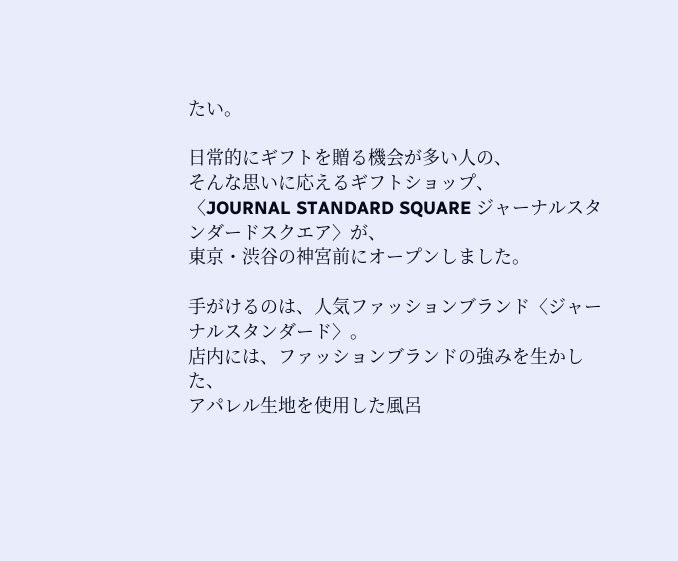たい。

日常的にギフトを贈る機会が多い人の、
そんな思いに応えるギフトショップ、
〈JOURNAL STANDARD SQUARE ジャーナルスタンダードスクエア〉が、
東京・渋谷の神宮前にオープンしました。

手がけるのは、人気ファッションブランド〈ジャーナルスタンダード〉。
店内には、ファッションブランドの強みを生かした、
アパレル生地を使用した風呂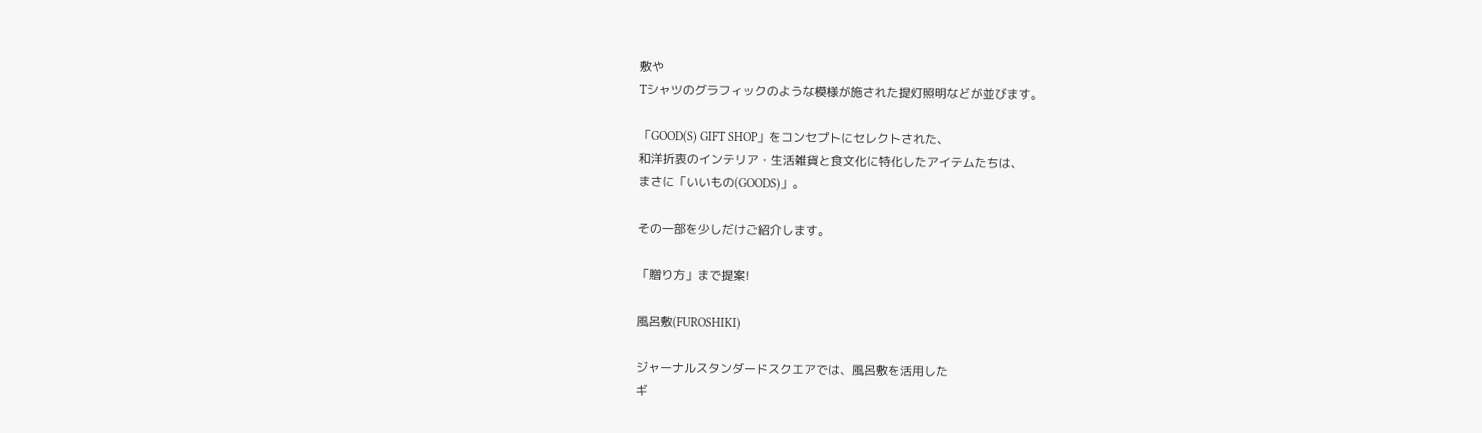敷や
Tシャツのグラフィックのような模様が施された提灯照明などが並びます。

「GOOD(S) GIFT SHOP」をコンセプトにセレクトされた、
和洋折衷のインテリア・生活雑貨と食文化に特化したアイテムたちは、
まさに「いいもの(GOODS)」。

その一部を少しだけご紹介します。

「贈り方」まで提案!

風呂敷(FUROSHIKI)

ジャーナルスタンダードスクエアでは、風呂敷を活用した
ギ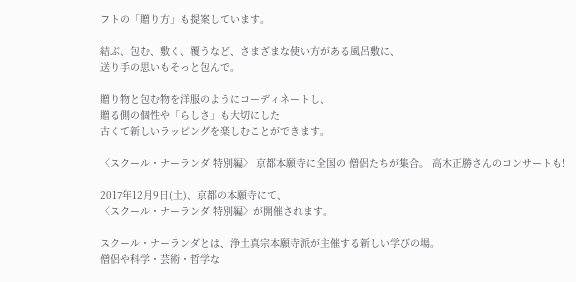フトの「贈り方」も提案しています。

結ぶ、包む、敷く、覆うなど、さまざまな使い方がある風呂敷に、
送り手の思いもそっと包んで。

贈り物と包む物を洋服のようにコーディネートし、
贈る側の個性や「らしさ」も大切にした
古くて新しいラッピングを楽しむことができます。

〈スクール・ナーランダ 特別編〉 京都本願寺に全国の 僧侶たちが集合。 高木正勝さんのコンサートも!

2017年12月9日(土)、京都の本願寺にて、
〈スクール・ナーランダ 特別編〉が開催されます。

スクール・ナーランダとは、浄土真宗本願寺派が主催する新しい学びの場。
僧侶や科学・芸術・哲学な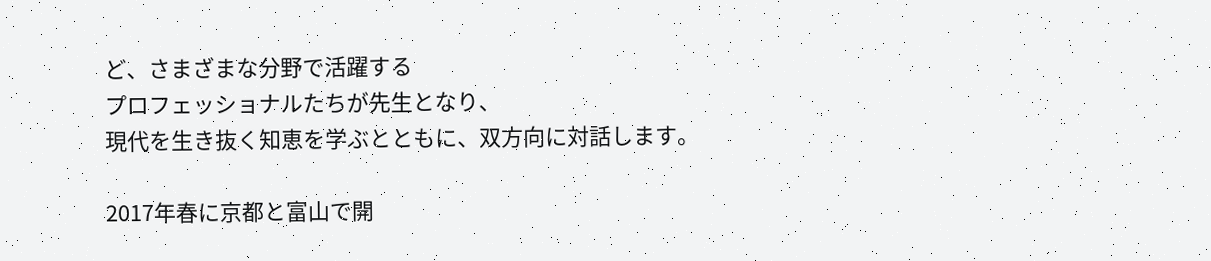ど、さまざまな分野で活躍する
プロフェッショナルたちが先生となり、
現代を生き抜く知恵を学ぶとともに、双方向に対話します。

2017年春に京都と富山で開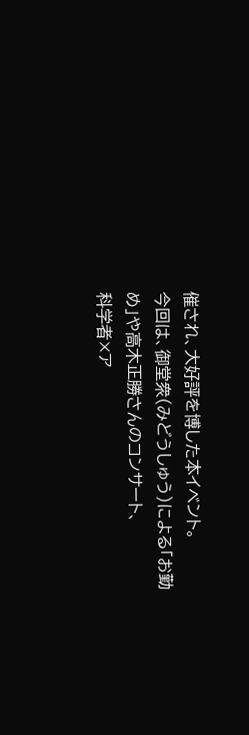催され、大好評を博した本イベント。
今回は、御堂衆(みどうしゅう)による「お勤め」や高木正勝さんのコンサート、
科学者×ア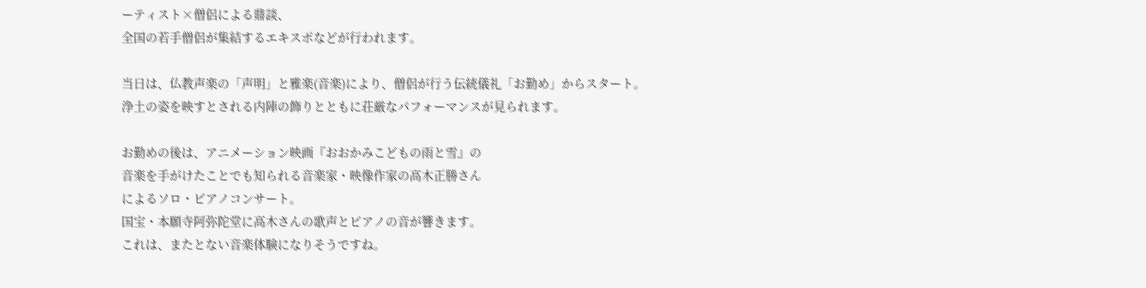ーティスト×僧侶による鼎談、
全国の若手僧侶が集結するエキスポなどが行われます。

当日は、仏教声楽の「声明」と雅楽(音楽)により、僧侶が行う伝統儀礼「お勤め」からスタート。
浄土の姿を映すとされる内陣の飾りとともに荘厳なパフォーマンスが見られます。

お勤めの後は、アニメーション映画『おおかみこどもの雨と雪』の
音楽を手がけたことでも知られる音楽家・映像作家の高木正勝さん
によるソロ・ピアノコンサート。
国宝・本願寺阿弥陀堂に高木さんの歌声とピアノの音が響きます。
これは、またとない音楽体験になりそうですね。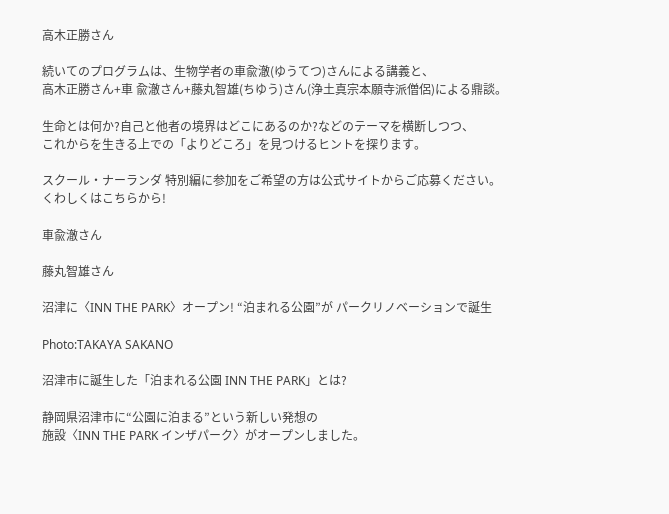高木正勝さん

続いてのプログラムは、生物学者の車兪澈(ゆうてつ)さんによる講義と、
高木正勝さん+車 兪澈さん+藤丸智雄(ちゆう)さん(浄土真宗本願寺派僧侶)による鼎談。

生命とは何か?自己と他者の境界はどこにあるのか?などのテーマを横断しつつ、
これからを生きる上での「よりどころ」を見つけるヒントを探ります。

スクール・ナーランダ 特別編に参加をご希望の方は公式サイトからご応募ください。
くわしくはこちらから!

車兪澈さん

藤丸智雄さん

沼津に〈INN THE PARK〉オープン! “泊まれる公園”が パークリノベーションで誕生

Photo:TAKAYA SAKANO

沼津市に誕生した「泊まれる公園 INN THE PARK」とは?

静岡県沼津市に“公園に泊まる”という新しい発想の
施設〈INN THE PARK インザパーク〉がオープンしました。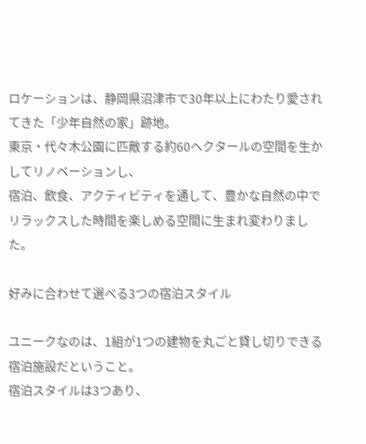ロケーションは、静岡県沼津市で30年以上にわたり愛されてきた「少年自然の家」跡地。
東京・代々木公園に匹敵する約60ヘクタールの空間を生かしてリノベーションし、
宿泊、飲食、アクティビティを通して、豊かな自然の中で
リラックスした時間を楽しめる空間に生まれ変わりました。

好みに合わせて選べる3つの宿泊スタイル

ユニークなのは、1組が1つの建物を丸ごと貸し切りできる宿泊施設だということ。
宿泊スタイルは3つあり、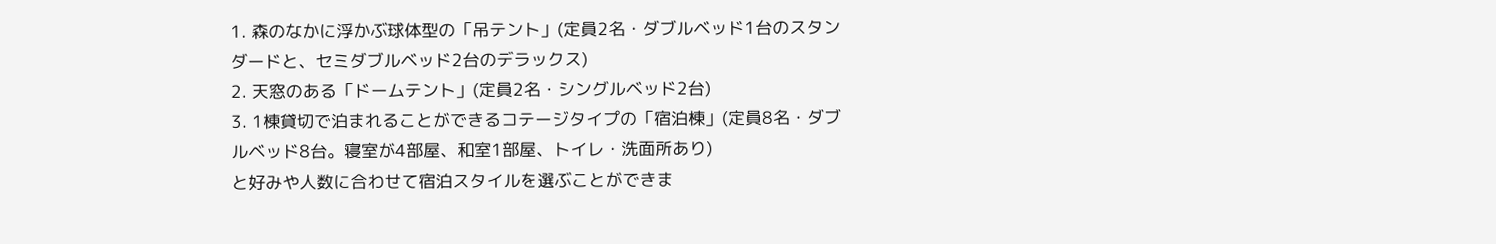1. 森のなかに浮かぶ球体型の「吊テント」(定員2名・ダブルベッド1台のスタンダードと、セミダブルベッド2台のデラックス)
2. 天窓のある「ドームテント」(定員2名・シングルベッド2台)
3. 1棟貸切で泊まれることができるコテージタイプの「宿泊棟」(定員8名・ダブルベッド8台。寝室が4部屋、和室1部屋、トイレ・洗面所あり)
と好みや人数に合わせて宿泊スタイルを選ぶことができま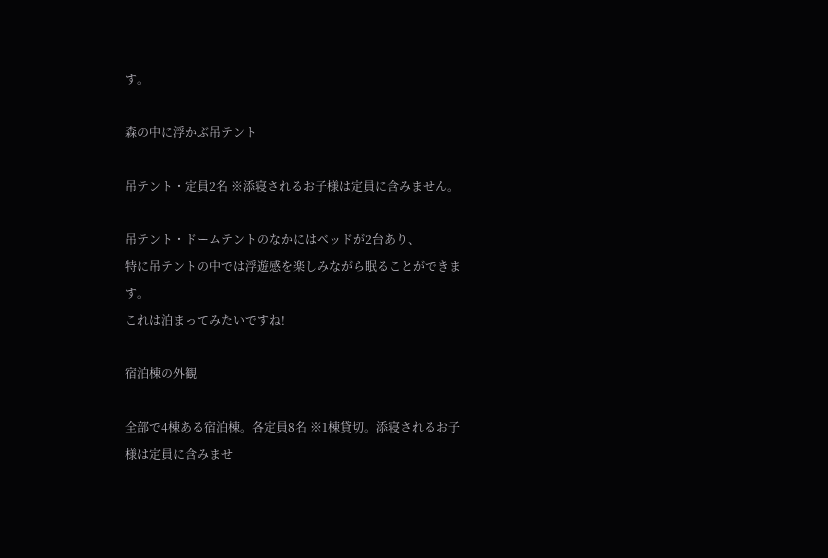す。

森の中に浮かぶ吊テント

吊テント・定員2名 ※添寝されるお子様は定員に含みません。

吊テント・ドームテントのなかにはベッドが2台あり、
特に吊テントの中では浮遊感を楽しみながら眠ることができます。
これは泊まってみたいですね!

宿泊棟の外観

全部で4棟ある宿泊棟。各定員8名 ※1棟貸切。添寝されるお子様は定員に含みませ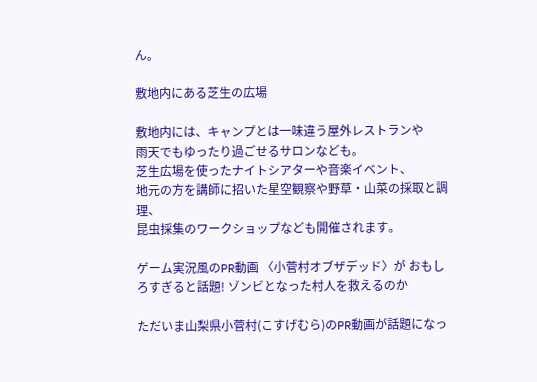ん。

敷地内にある芝生の広場

敷地内には、キャンプとは一味違う屋外レストランや
雨天でもゆったり過ごせるサロンなども。
芝生広場を使ったナイトシアターや音楽イベント、
地元の方を講師に招いた星空観察や野草・山菜の採取と調理、
昆虫採集のワークショップなども開催されます。

ゲーム実況風のPR動画 〈小菅村オブザデッド〉が おもしろすぎると話題! ゾンビとなった村人を救えるのか

ただいま山梨県小菅村(こすげむら)のPR動画が話題になっ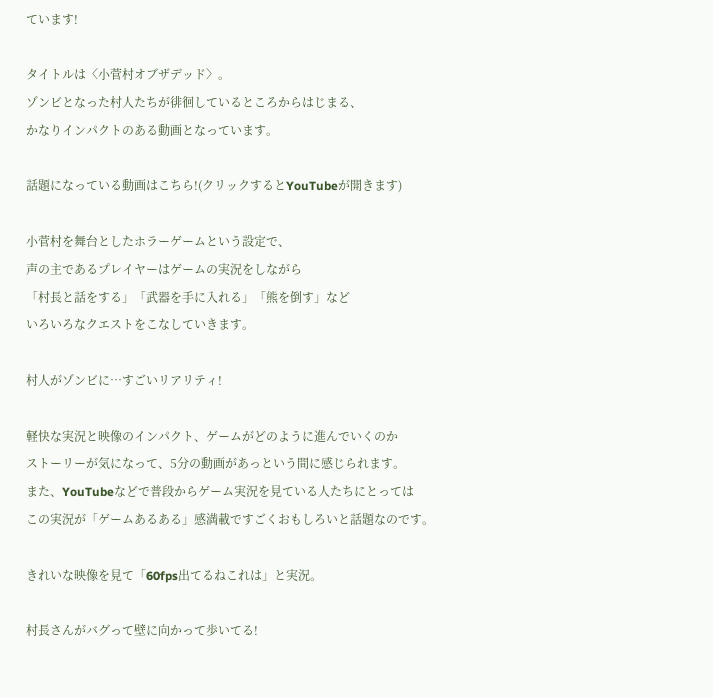ています!

タイトルは〈小菅村オブザデッド〉。
ゾンビとなった村人たちが徘徊しているところからはじまる、
かなりインパクトのある動画となっています。

話題になっている動画はこちら!(クリックするとYouTubeが開きます)

小菅村を舞台としたホラーゲームという設定で、
声の主であるプレイヤーはゲームの実況をしながら
「村長と話をする」「武器を手に入れる」「熊を倒す」など
いろいろなクエストをこなしていきます。

村人がゾンビに…すごいリアリティ!

軽快な実況と映像のインパクト、ゲームがどのように進んでいくのか
ストーリーが気になって、5分の動画があっという間に感じられます。
また、YouTubeなどで普段からゲーム実況を見ている人たちにとっては
この実況が「ゲームあるある」感満載ですごくおもしろいと話題なのです。

きれいな映像を見て「60fps出てるねこれは」と実況。

村長さんがバグって壁に向かって歩いてる!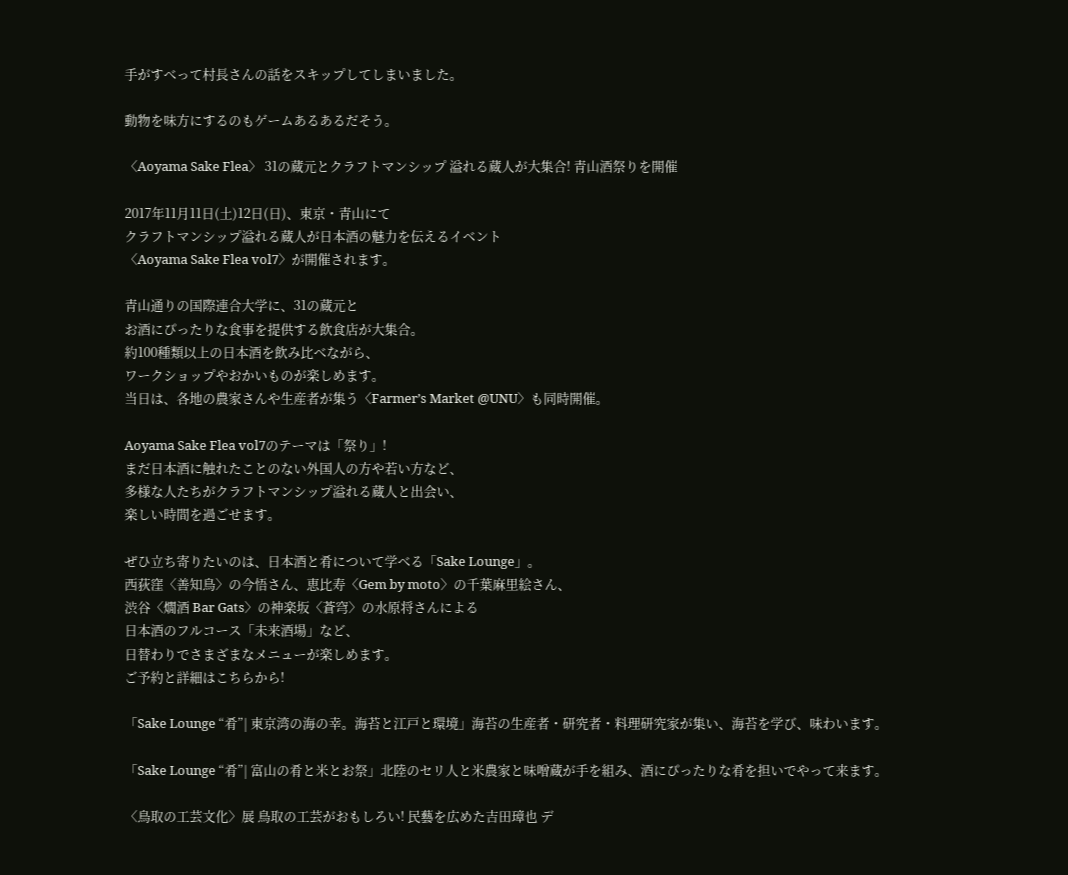手がすべって村長さんの話をスキップしてしまいました。

動物を味方にするのもゲームあるあるだそう。

〈Aoyama Sake Flea〉 31の蔵元とクラフトマンシップ 溢れる蔵人が大集合! 青山酒祭りを開催

2017年11月11日(土)12日(日)、東京・青山にて
クラフトマンシップ溢れる蔵人が日本酒の魅力を伝えるイベント
〈Aoyama Sake Flea vol7〉が開催されます。

青山通りの国際連合大学に、31の蔵元と
お酒にぴったりな食事を提供する飲食店が大集合。
約100種類以上の日本酒を飲み比べながら、
ワークショップやおかいものが楽しめます。
当日は、各地の農家さんや生産者が集う〈Farmer’s Market @UNU〉も同時開催。

Aoyama Sake Flea vol7のテーマは「祭り」!
まだ日本酒に触れたことのない外国人の方や若い方など、
多様な人たちがクラフトマンシップ溢れる蔵人と出会い、
楽しい時間を過ごせます。

ぜひ立ち寄りたいのは、日本酒と肴について学べる「Sake Lounge」。
西荻窪〈善知鳥〉の今悟さん、恵比寿〈Gem by moto〉の千葉麻里絵さん、
渋谷〈燗酒 Bar Gats〉の神楽坂〈蒼穹〉の水原将さんによる
日本酒のフルコース「未来酒場」など、
日替わりでさまざまなメニューが楽しめます。
ご予約と詳細はこちらから!

「Sake Lounge “肴”| 東京湾の海の幸。海苔と江戸と環境」海苔の生産者・研究者・料理研究家が集い、海苔を学び、味わいます。

「Sake Lounge “肴”| 富山の肴と米とお祭」北陸のセリ人と米農家と味噌蔵が手を組み、酒にぴったりな肴を担いでやって来ます。

〈鳥取の工芸文化〉展 鳥取の工芸がおもしろい! 民藝を広めた吉田璋也 デ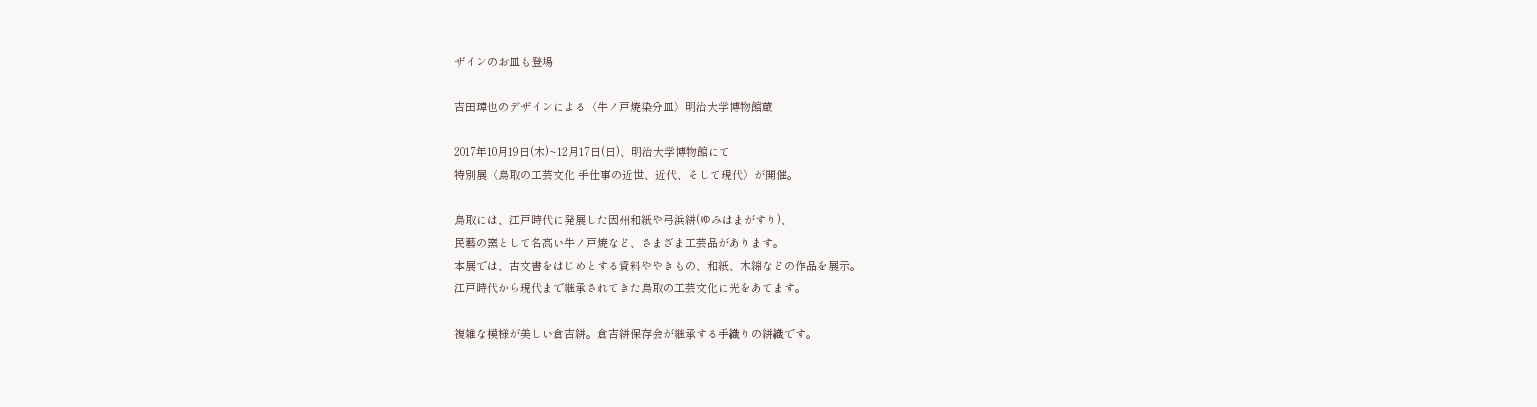ザインのお皿も登場

吉田璋也のデザインによる〈牛ノ戸焼染分皿〉明治大学博物館蔵

2017年10月19日(木)~12月17日(日)、明治大学博物館にて
特別展〈鳥取の工芸文化 手仕事の近世、近代、そして現代〉が開催。

鳥取には、江戸時代に発展した因州和紙や弓浜絣(ゆみはまがすり)、
民藝の窯として名高い牛ノ戸焼など、さまざま工芸品があります。
本展では、古文書をはじめとする資料ややきもの、和紙、木綿などの作品を展示。
江戸時代から現代まで継承されてきた鳥取の工芸文化に光をあてます。

複雑な模様が美しい倉吉絣。倉吉絣保存会が継承する手織りの絣織です。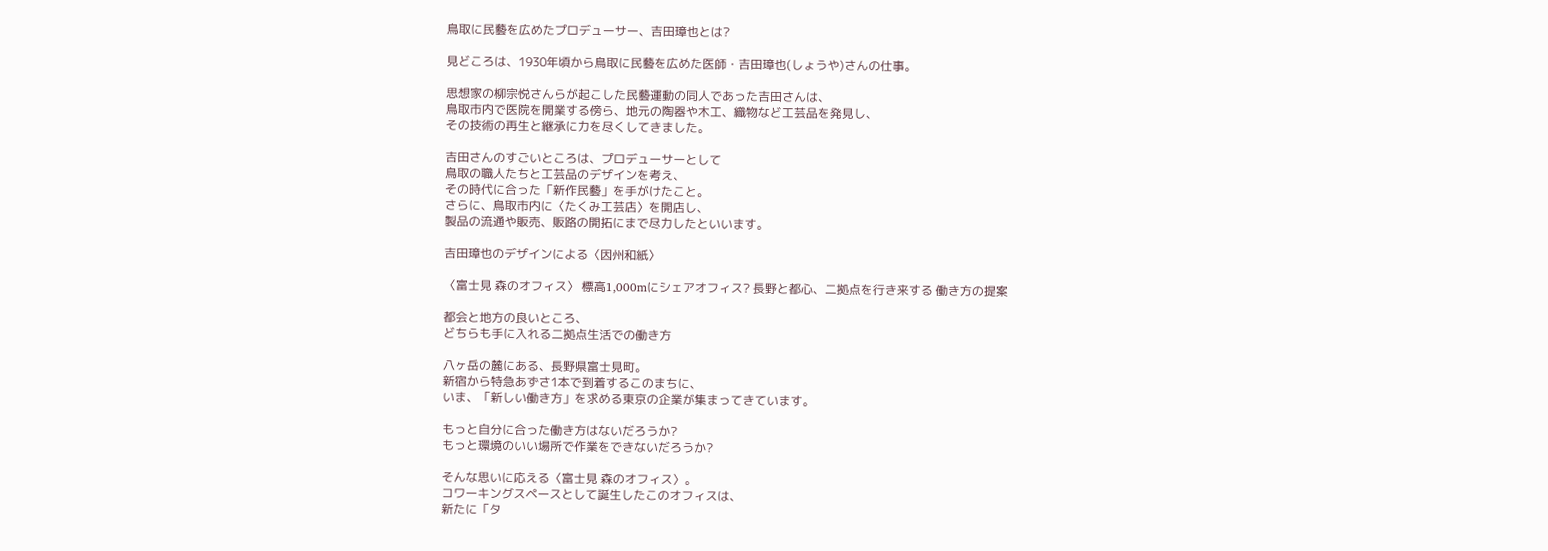鳥取に民藝を広めたプロデューサー、吉田璋也とは?

見どころは、1930年頃から鳥取に民藝を広めた医師・吉田璋也(しょうや)さんの仕事。

思想家の柳宗悦さんらが起こした民藝運動の同人であった吉田さんは、
鳥取市内で医院を開業する傍ら、地元の陶器や木工、織物など工芸品を発見し、
その技術の再生と継承に力を尽くしてきました。

吉田さんのすごいところは、プロデューサーとして
鳥取の職人たちと工芸品のデザインを考え、
その時代に合った「新作民藝」を手がけたこと。
さらに、鳥取市内に〈たくみ工芸店〉を開店し、
製品の流通や販売、販路の開拓にまで尽力したといいます。

吉田璋也のデザインによる〈因州和紙〉

〈富士見 森のオフィス〉 標高1,000mにシェアオフィス? 長野と都心、二拠点を行き来する 働き方の提案

都会と地方の良いところ、
どちらも手に入れる二拠点生活での働き方

八ヶ岳の麓にある、長野県富士見町。
新宿から特急あずさ1本で到着するこのまちに、
いま、「新しい働き方」を求める東京の企業が集まってきています。

もっと自分に合った働き方はないだろうか?
もっと環境のいい場所で作業をできないだろうか?

そんな思いに応える〈富士見 森のオフィス〉。
コワーキングスペースとして誕生したこのオフィスは、
新たに「タ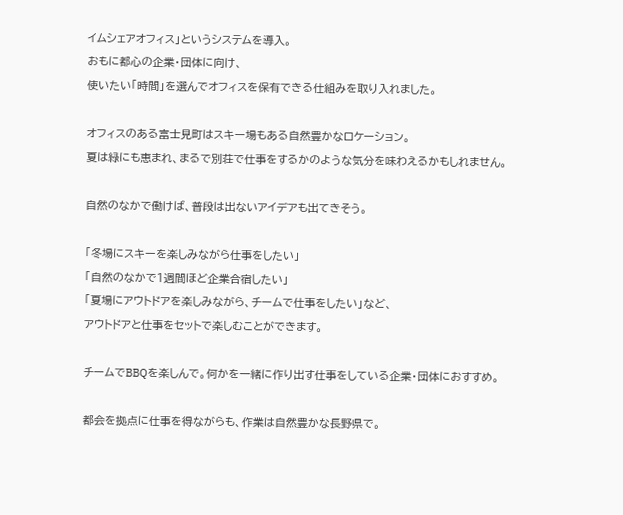イムシェアオフィス」というシステムを導入。
おもに都心の企業・団体に向け、
使いたい「時間」を選んでオフィスを保有できる仕組みを取り入れました。

オフィスのある富士見町はスキー場もある自然豊かなロケーション。
夏は緑にも恵まれ、まるで別荘で仕事をするかのような気分を味わえるかもしれません。

自然のなかで働けば、普段は出ないアイデアも出てきそう。

「冬場にスキーを楽しみながら仕事をしたい」
「自然のなかで1週間ほど企業合宿したい」
「夏場にアウトドアを楽しみながら、チームで仕事をしたい」など、
アウトドアと仕事をセットで楽しむことができます。

チームでBBQを楽しんで。何かを一緒に作り出す仕事をしている企業・団体におすすめ。

都会を拠点に仕事を得ながらも、作業は自然豊かな長野県で。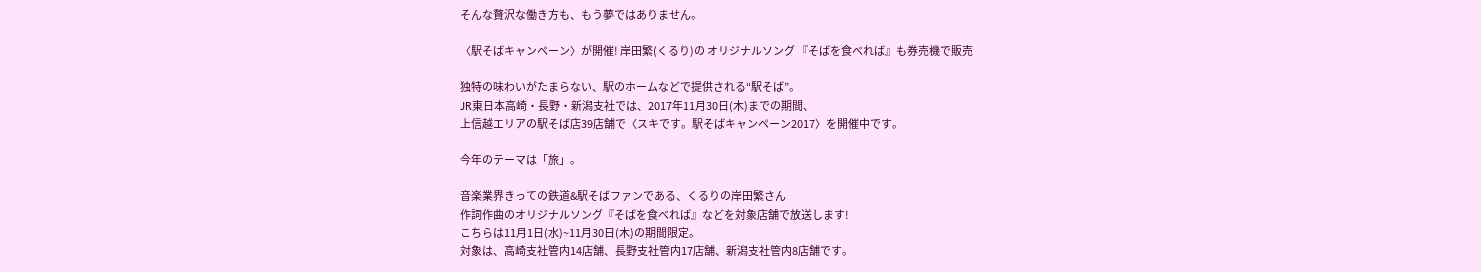そんな贅沢な働き方も、もう夢ではありません。

〈駅そばキャンペーン〉が開催! 岸田繁(くるり)の オリジナルソング 『そばを食べれば』も券売機で販売

独特の味わいがたまらない、駅のホームなどで提供される“駅そば”。
JR東日本高崎・長野・新潟支社では、2017年11月30日(木)までの期間、
上信越エリアの駅そば店39店舗で〈スキです。駅そばキャンペーン2017〉を開催中です。

今年のテーマは「旅」。

音楽業界きっての鉄道&駅そばファンである、くるりの岸田繁さん
作詞作曲のオリジナルソング『そばを食べれば』などを対象店舗で放送します!
こちらは11月1日(水)~11月30日(木)の期間限定。
対象は、高崎支社管内14店舗、長野支社管内17店舗、新潟支社管内8店舗です。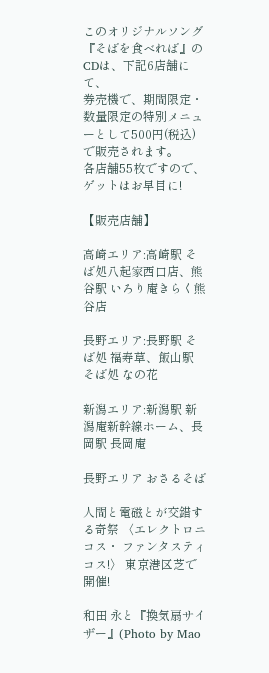このオリジナルソング『そばを食べれば』のCDは、下記6店舗にて、
券売機で、期間限定・数量限定の特別メニューとして500円(税込)で販売されます。
各店舗55枚ですので、ゲットはお早目に!

【販売店舗】

高崎エリア:高崎駅 そば処八起家西口店、熊谷駅 いろり庵きらく熊谷店

長野エリア:長野駅 そば処 福寿草、飯山駅 そば処 なの花

新潟エリア:新潟駅 新潟庵新幹線ホーム、長岡駅 長岡庵

長野エリア おさるそば

人間と電磁とが交錯する奇祭 〈エレクトロニコス・ ファンタスティコス!〉 東京港区芝で開催!

和田 永と『換気扇サイザー』(Photo by Mao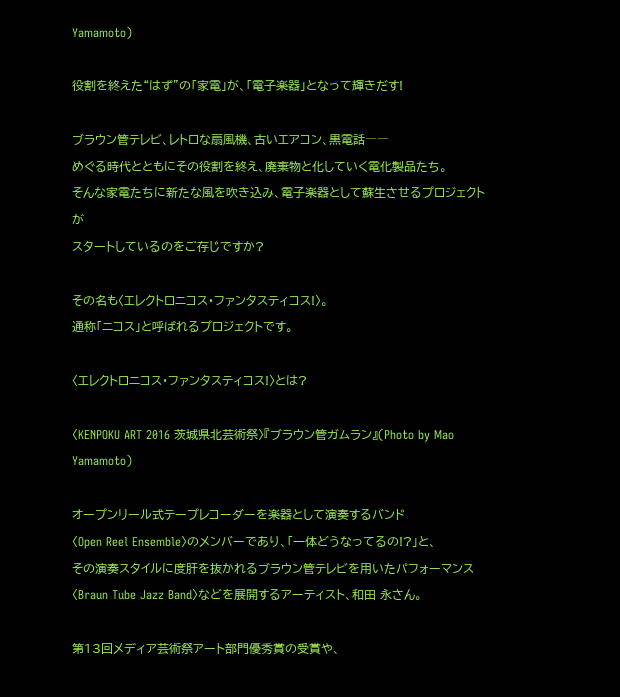Yamamoto)

役割を終えた“はず”の「家電」が、「電子楽器」となって輝きだす!

ブラウン管テレビ、レトロな扇風機、古いエアコン、黒電話――
めぐる時代とともにその役割を終え、廃棄物と化していく電化製品たち。
そんな家電たちに新たな風を吹き込み、電子楽器として蘇生させるプロジェクトが
スタートしているのをご存じですか?

その名も〈エレクトロニコス・ファンタスティコス!〉。
通称「ニコス」と呼ばれるプロジェクトです。

〈エレクトロニコス・ファンタスティコス!〉とは?

〈KENPOKU ART 2016 茨城県北芸術祭〉『ブラウン管ガムラン』(Photo by Mao Yamamoto)

オープンリール式テープレコーダーを楽器として演奏するバンド
〈Open Reel Ensemble〉のメンバーであり、「一体どうなってるの!?」と、
その演奏スタイルに度肝を抜かれるブラウン管テレビを用いたパフォーマンス
〈Braun Tube Jazz Band〉などを展開するアーティスト、和田 永さん。

第13回メディア芸術祭アート部門優秀賞の受賞や、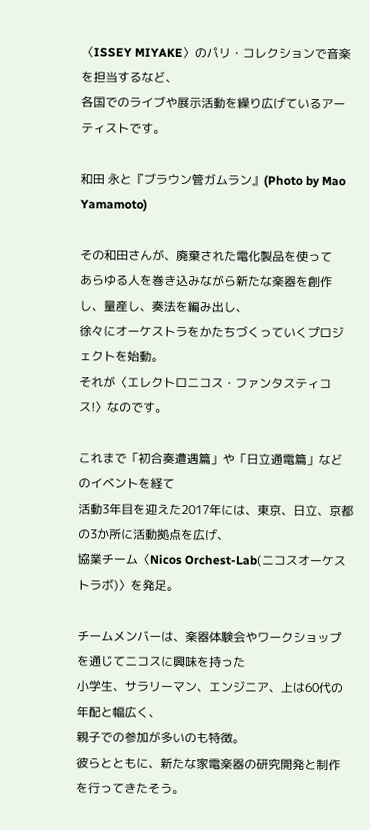〈ISSEY MIYAKE〉のパリ・コレクションで音楽を担当するなど、
各国でのライブや展示活動を繰り広げているアーティストです。

和田 永と『ブラウン管ガムラン』(Photo by Mao Yamamoto)

その和田さんが、廃棄された電化製品を使って
あらゆる人を巻き込みながら新たな楽器を創作し、量産し、奏法を編み出し、
徐々にオーケストラをかたちづくっていくプロジェクトを始動。
それが〈エレクトロニコス・ファンタスティコス!〉なのです。

これまで「初合奏遭遇篇」や「日立通電篇」などのイベントを経て
活動3年目を迎えた2017年には、東京、日立、京都の3か所に活動拠点を広げ、
協業チーム〈Nicos Orchest-Lab(ニコスオーケストラボ)〉を発足。

チームメンバーは、楽器体験会やワークショップを通じてニコスに興味を持った
小学生、サラリーマン、エンジニア、上は60代の年配と幅広く、
親子での参加が多いのも特徴。
彼らとともに、新たな家電楽器の研究開発と制作を行ってきたそう。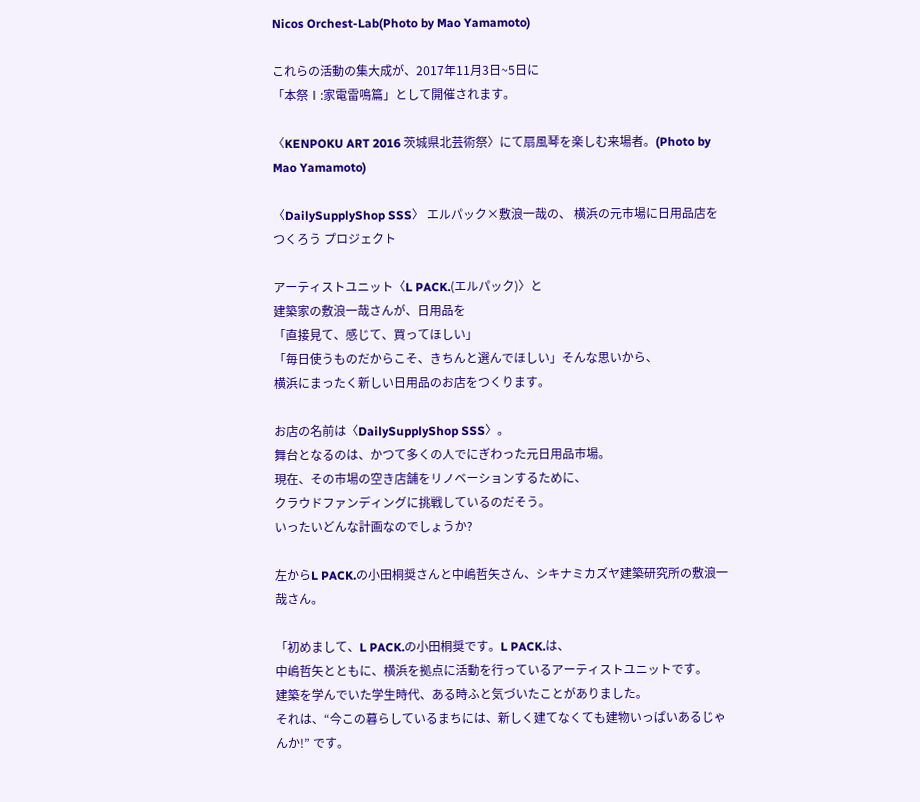Nicos Orchest-Lab(Photo by Mao Yamamoto)

これらの活動の集大成が、2017年11月3日~5日に
「本祭Ⅰ:家電雷鳴篇」として開催されます。

〈KENPOKU ART 2016 茨城県北芸術祭〉にて扇風琴を楽しむ来場者。(Photo by Mao Yamamoto)

〈DailySupplyShop SSS〉 エルパック×敷浪一哉の、 横浜の元市場に日用品店をつくろう プロジェクト

アーティストユニット〈L PACK.(エルパック)〉と
建築家の敷浪一哉さんが、日用品を
「直接見て、感じて、買ってほしい」
「毎日使うものだからこそ、きちんと選んでほしい」そんな思いから、
横浜にまったく新しい日用品のお店をつくります。

お店の名前は〈DailySupplyShop SSS〉。
舞台となるのは、かつて多くの人でにぎわった元日用品市場。
現在、その市場の空き店舗をリノベーションするために、
クラウドファンディングに挑戦しているのだそう。
いったいどんな計画なのでしょうか?

左からL PACK.の小田桐奨さんと中嶋哲矢さん、シキナミカズヤ建築研究所の敷浪一哉さん。

「初めまして、L PACK.の小田桐奨です。L PACK.は、
中嶋哲矢とともに、横浜を拠点に活動を行っているアーティストユニットです。
建築を学んでいた学生時代、ある時ふと気づいたことがありました。
それは、“今この暮らしているまちには、新しく建てなくても建物いっぱいあるじゃんか!” です。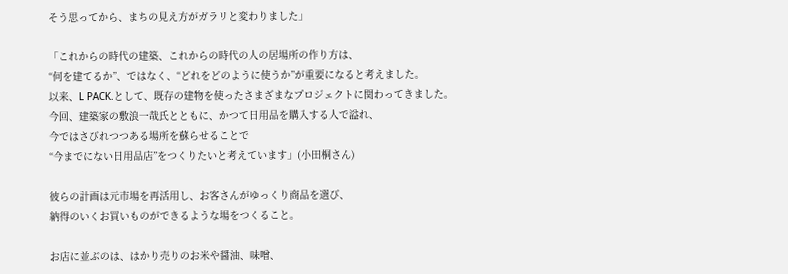そう思ってから、まちの見え方がガラリと変わりました」

「これからの時代の建築、これからの時代の人の居場所の作り方は、
“何を建てるか”、ではなく、“どれをどのように使うか”が重要になると考えました。
以来、L PACK.として、既存の建物を使ったさまざまなプロジェクトに関わってきました。
今回、建築家の敷浪一哉氏とともに、かつて日用品を購入する人で溢れ、
今ではさびれつつある場所を蘇らせることで
“今までにない日用品店”をつくりたいと考えています」(小田桐さん)

彼らの計画は元市場を再活用し、お客さんがゆっくり商品を選び、
納得のいくお買いものができるような場をつくること。

お店に並ぶのは、はかり売りのお米や醤油、味噌、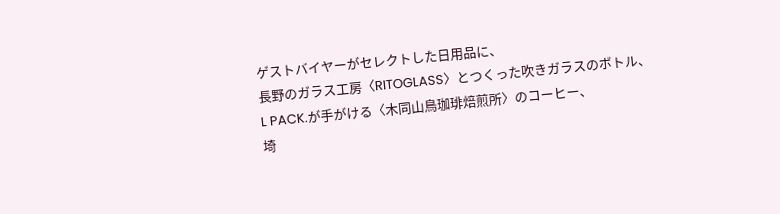ゲストバイヤーがセレクトした日用品に、
長野のガラス工房〈RITOGLASS〉とつくった吹きガラスのボトル、
L PACK.が手がける〈木同山鳥珈琲焙煎所〉のコーヒー、
埼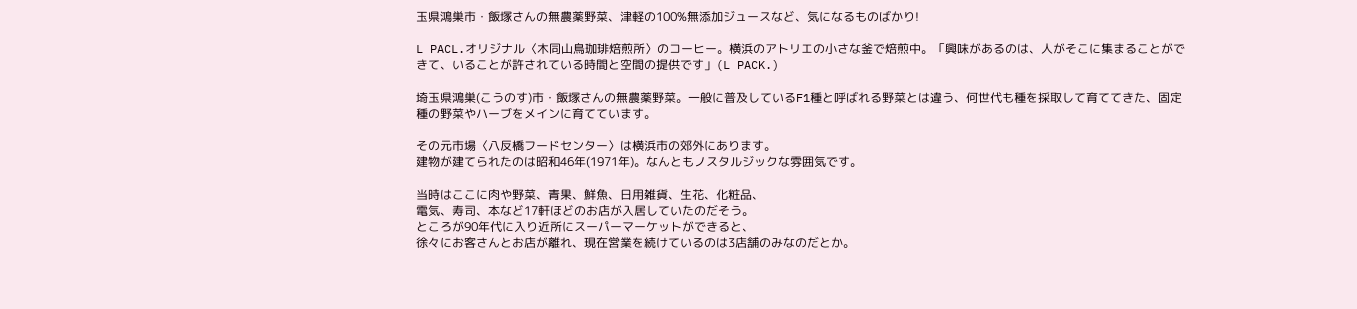玉県鴻巣市・飯塚さんの無農薬野菜、津軽の100%無添加ジュースなど、気になるものばかり!

L PACL.オリジナル〈木同山鳥珈琲焙煎所〉のコーヒー。横浜のアトリエの小さな釜で焙煎中。「興味があるのは、人がそこに集まることができて、いることが許されている時間と空間の提供です」(L PACK.)

埼玉県鴻巣(こうのす)市・飯塚さんの無農薬野菜。一般に普及しているF1種と呼ばれる野菜とは違う、何世代も種を採取して育ててきた、固定種の野菜やハーブをメインに育てています。

その元市場〈八反橋フードセンター〉は横浜市の郊外にあります。
建物が建てられたのは昭和46年(1971年)。なんともノスタルジックな雰囲気です。

当時はここに肉や野菜、青果、鮮魚、日用雑貨、生花、化粧品、
電気、寿司、本など17軒ほどのお店が入居していたのだそう。
ところが90年代に入り近所にスーパーマーケットができると、
徐々にお客さんとお店が離れ、現在営業を続けているのは3店舗のみなのだとか。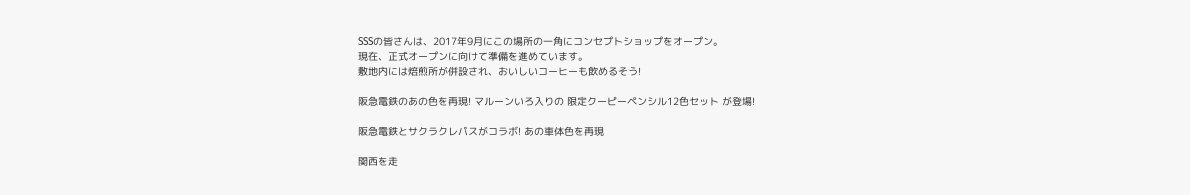SSSの皆さんは、2017年9月にこの場所の一角にコンセプトショップをオープン。
現在、正式オープンに向けて準備を進めています。
敷地内には焙煎所が併設され、おいしいコーヒーも飲めるそう!

阪急電鉄のあの色を再現! マルーンいろ入りの 限定クーピーペンシル12色セット が登場!

阪急電鉄とサクラクレパスがコラボ! あの車体色を再現

関西を走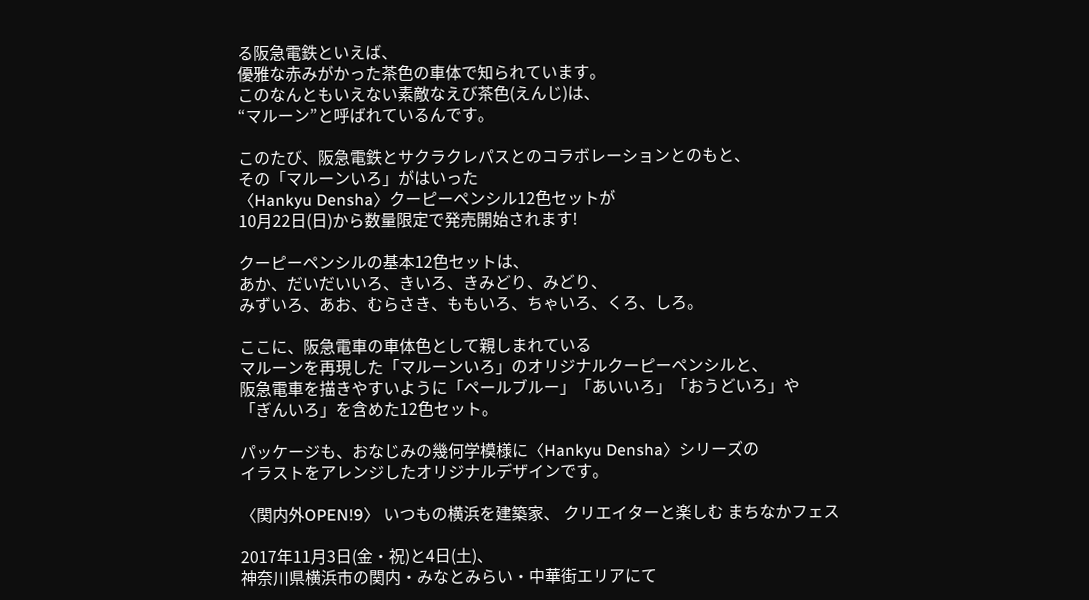る阪急電鉄といえば、
優雅な赤みがかった茶色の車体で知られています。
このなんともいえない素敵なえび茶色(えんじ)は、
“マルーン”と呼ばれているんです。

このたび、阪急電鉄とサクラクレパスとのコラボレーションとのもと、
その「マルーンいろ」がはいった
〈Hankyu Densha〉クーピーペンシル12色セットが
10月22日(日)から数量限定で発売開始されます!

クーピーペンシルの基本12色セットは、
あか、だいだいいろ、きいろ、きみどり、みどり、
みずいろ、あお、むらさき、ももいろ、ちゃいろ、くろ、しろ。

ここに、阪急電車の車体色として親しまれている
マルーンを再現した「マルーンいろ」のオリジナルクーピーペンシルと、
阪急電車を描きやすいように「ペールブルー」「あいいろ」「おうどいろ」や
「ぎんいろ」を含めた12色セット。

パッケージも、おなじみの幾何学模様に〈Hankyu Densha〉シリーズの
イラストをアレンジしたオリジナルデザインです。

〈関内外OPEN!9〉 いつもの横浜を建築家、 クリエイターと楽しむ まちなかフェス

2017年11月3日(金・祝)と4日(土)、
神奈川県横浜市の関内・みなとみらい・中華街エリアにて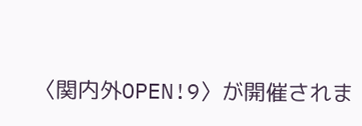〈関内外OPEN!9〉が開催されま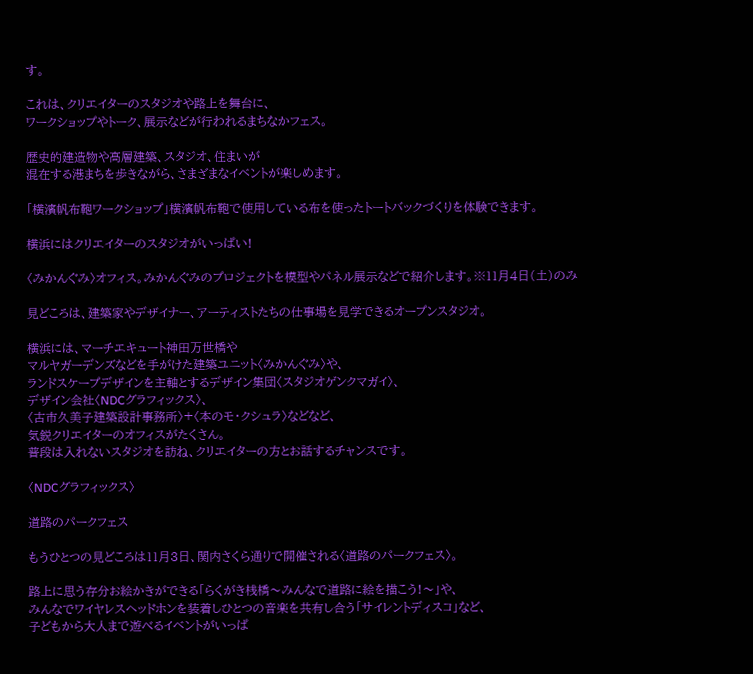す。

これは、クリエイターのスタジオや路上を舞台に、
ワークショップやトーク、展示などが行われるまちなかフェス。

歴史的建造物や高層建築、スタジオ、住まいが
混在する港まちを歩きながら、さまざまなイベントが楽しめます。

「横濱帆布鞄ワークショップ」横濱帆布鞄で使用している布を使ったトートバックづくりを体験できます。

横浜にはクリエイターのスタジオがいっぱい!

〈みかんぐみ〉オフィス。みかんぐみのプロジェクトを模型やパネル展示などで紹介します。※11月4日(土)のみ

見どころは、建築家やデザイナー、アーティストたちの仕事場を見学できるオープンスタジオ。

横浜には、マーチエキュート神田万世橋や
マルヤガーデンズなどを手がけた建築ユニット〈みかんぐみ〉や、
ランドスケープデザインを主軸とするデザイン集団〈スタジオゲンクマガイ〉、
デザイン会社〈NDCグラフィックス〉、
〈古市久美子建築設計事務所〉+〈本のモ・クシュラ〉などなど、
気鋭クリエイターのオフィスがたくさん。
普段は入れないスタジオを訪ね、クリエイターの方とお話するチャンスです。

〈NDCグラフィックス〉

道路のパークフェス

もうひとつの見どころは11月3日、関内さくら通りで開催される〈道路のパークフェス〉。

路上に思う存分お絵かきができる「らくがき桟橋〜みんなで道路に絵を描こう!〜」や、
みんなでワイヤレスヘッドホンを装着しひとつの音楽を共有し合う「サイレントディスコ」など、
子どもから大人まで遊べるイベントがいっぱ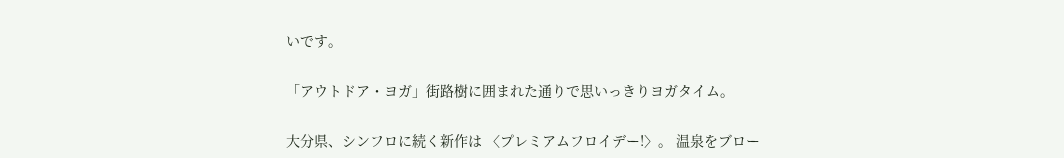いです。

「アウトドア・ヨガ」街路樹に囲まれた通りで思いっきりヨガタイム。

大分県、シンフロに続く新作は 〈プレミアムフロイデー!〉。 温泉をブロー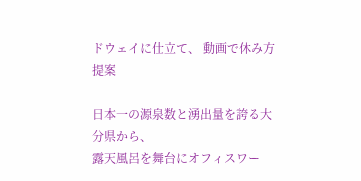ドウェイに仕立て、 動画で休み方提案

日本一の源泉数と湧出量を誇る大分県から、
露天風呂を舞台にオフィスワー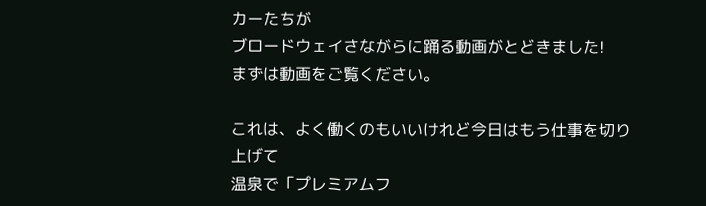カーたちが
ブロードウェイさながらに踊る動画がとどきました!
まずは動画をご覧ください。

これは、よく働くのもいいけれど今日はもう仕事を切り上げて
温泉で「プレミアムフ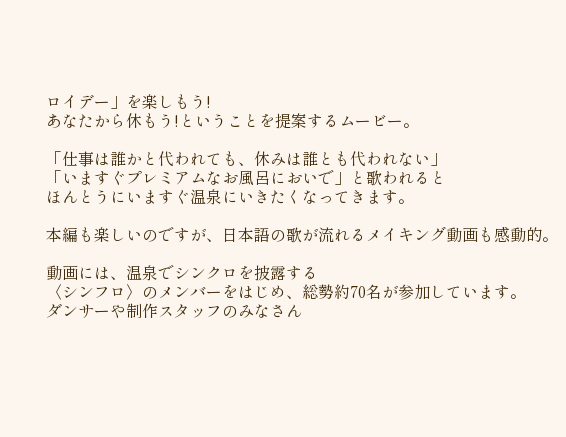ロイデー」を楽しもう!
あなたから休もう!ということを提案するムービー。

「仕事は誰かと代われても、休みは誰とも代われない」
「いますぐプレミアムなお風呂においで」と歌われると
ほんとうにいますぐ温泉にいきたくなってきます。

本編も楽しいのですが、日本語の歌が流れるメイキング動画も感動的。

動画には、温泉でシンクロを披露する
〈シンフロ〉のメンバーをはじめ、総勢約70名が参加しています。
ダンサーや制作スタッフのみなさん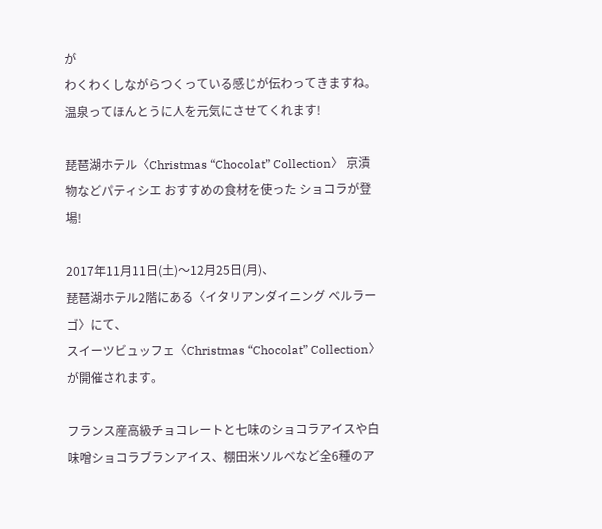が
わくわくしながらつくっている感じが伝わってきますね。
温泉ってほんとうに人を元気にさせてくれます!

琵琶湖ホテル〈Christmas “Chocolat” Collection〉 京漬物などパティシエ おすすめの食材を使った ショコラが登場!

2017年11月11日(土)〜12月25日(月)、
琵琶湖ホテル2階にある〈イタリアンダイニング ベルラーゴ〉にて、
スイーツビュッフェ〈Christmas “Chocolat” Collection〉が開催されます。

フランス産高級チョコレートと七味のショコラアイスや白味噌ショコラブランアイス、棚田米ソルベなど全6種のア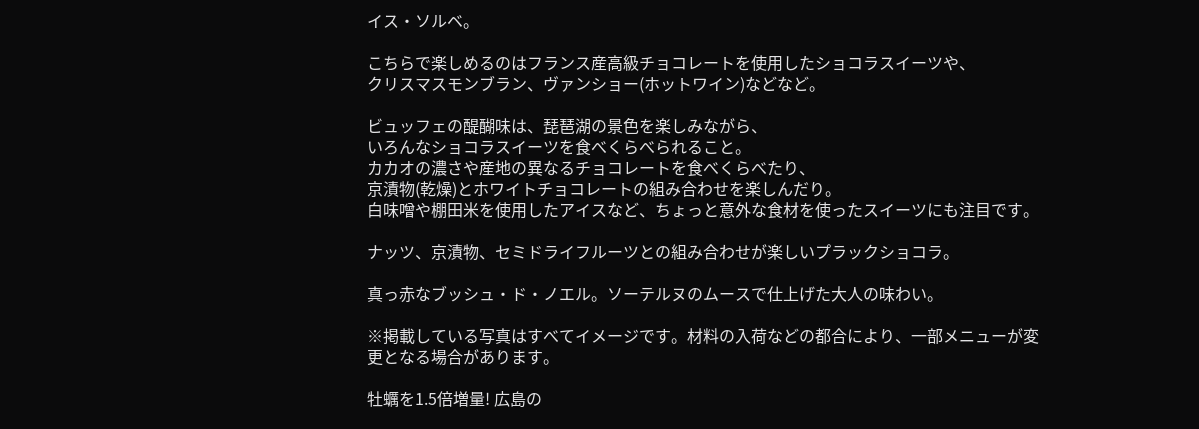イス・ソルベ。

こちらで楽しめるのはフランス産高級チョコレートを使用したショコラスイーツや、
クリスマスモンブラン、ヴァンショー(ホットワイン)などなど。

ビュッフェの醍醐味は、琵琶湖の景色を楽しみながら、
いろんなショコラスイーツを食べくらべられること。
カカオの濃さや産地の異なるチョコレートを食べくらべたり、
京漬物(乾燥)とホワイトチョコレートの組み合わせを楽しんだり。
白味噌や棚田米を使用したアイスなど、ちょっと意外な食材を使ったスイーツにも注目です。

ナッツ、京漬物、セミドライフルーツとの組み合わせが楽しいプラックショコラ。

真っ赤なブッシュ・ド・ノエル。ソーテルヌのムースで仕上げた大人の味わい。

※掲載している写真はすべてイメージです。材料の入荷などの都合により、一部メニューが変更となる場合があります。

牡蠣を1.5倍増量! 広島の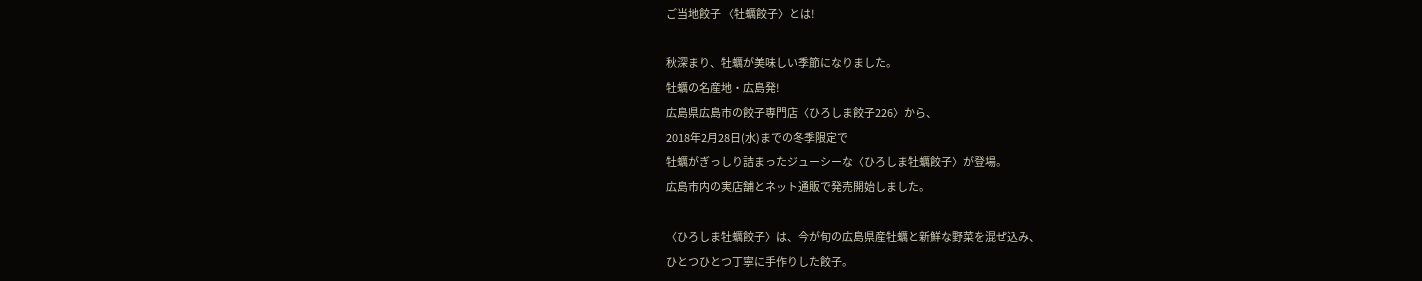ご当地餃子 〈牡蠣餃子〉とは!

秋深まり、牡蠣が美味しい季節になりました。
牡蠣の名産地・広島発!
広島県広島市の餃子専門店〈ひろしま餃子226〉から、
2018年2月28日(水)までの冬季限定で
牡蠣がぎっしり詰まったジューシーな〈ひろしま牡蠣餃子〉が登場。
広島市内の実店舗とネット通販で発売開始しました。

〈ひろしま牡蠣餃子〉は、今が旬の広島県産牡蠣と新鮮な野菜を混ぜ込み、
ひとつひとつ丁寧に手作りした餃子。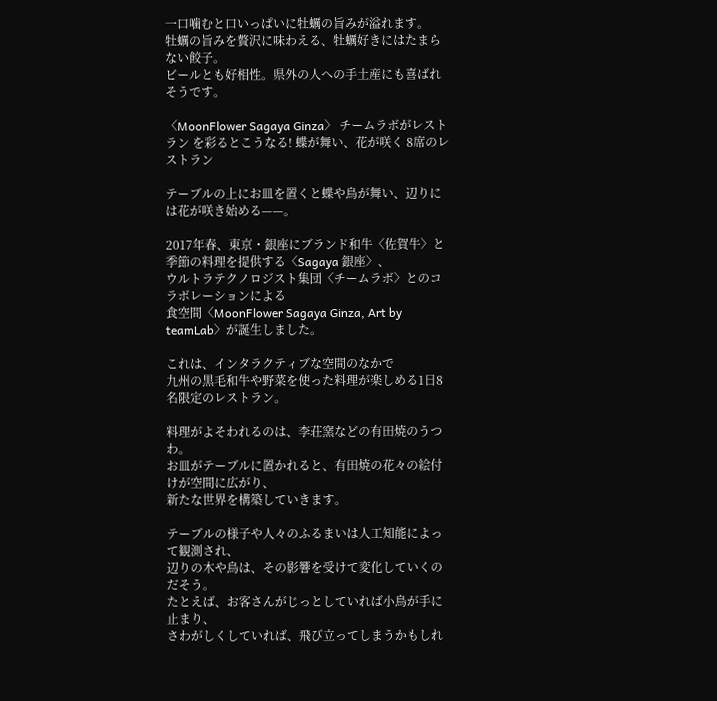一口噛むと口いっぱいに牡蠣の旨みが溢れます。
牡蠣の旨みを贅沢に味わえる、牡蠣好きにはたまらない餃子。
ビールとも好相性。県外の人への手土産にも喜ばれそうです。

〈MoonFlower Sagaya Ginza〉 チームラボがレストラン を彩るとこうなる! 蝶が舞い、花が咲く 8席のレストラン

テーブルの上にお皿を置くと蝶や鳥が舞い、辺りには花が咲き始める——。

2017年春、東京・銀座にブランド和牛〈佐賀牛〉と季節の料理を提供する〈Sagaya 銀座〉、
ウルトラテクノロジスト集団〈チームラボ〉とのコラボレーションによる
食空間〈MoonFlower Sagaya Ginza, Art by teamLab〉が誕生しました。

これは、インタラクティブな空間のなかで
九州の黒毛和牛や野菜を使った料理が楽しめる1日8名限定のレストラン。

料理がよそわれるのは、李荘窯などの有田焼のうつわ。
お皿がテーブルに置かれると、有田焼の花々の絵付けが空間に広がり、
新たな世界を構築していきます。

テーブルの様子や人々のふるまいは人工知能によって観測され、
辺りの木や鳥は、その影響を受けて変化していくのだそう。
たとえば、お客さんがじっとしていれば小鳥が手に止まり、
さわがしくしていれば、飛び立ってしまうかもしれ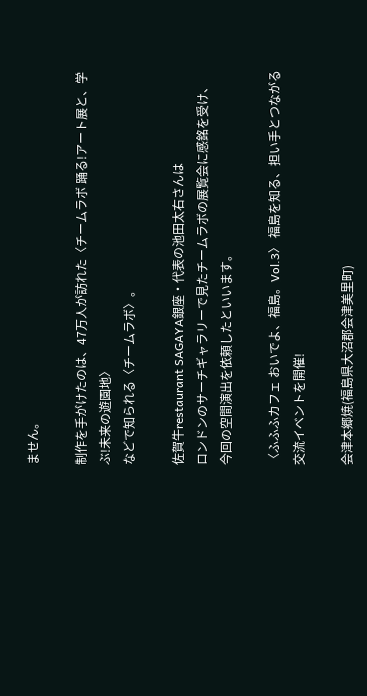ません。

制作を手がけたのは、47万人が訪れた〈チームラボ 踊る!アート展と、学ぶ!未来の遊園地〉
などで知られる〈チームラボ〉。

佐賀牛restaurant SAGAYA銀座・代表の池田太右さんは
ロンドンのサーチギャラリーで見たチームラボの展覧会に感銘を受け、
今回の空間演出を依頼したといいます。

〈ふふふカフェ おいでよ、福島。Vol.3〉 福島を知る、担い手とつながる 交流イベントを開催!

会津本郷焼(福島県大沼郡会津美里町)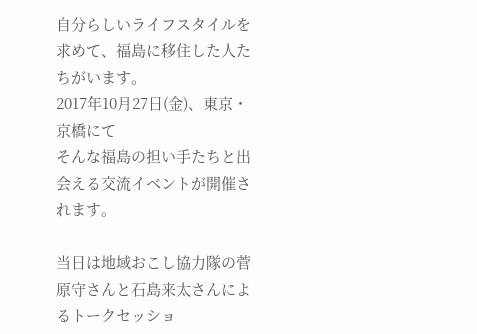自分らしいライフスタイルを求めて、福島に移住した人たちがいます。
2017年10月27日(金)、東京・京橋にて
そんな福島の担い手たちと出会える交流イベントが開催されます。

当日は地域おこし協力隊の菅原守さんと石島来太さんによるトークセッショ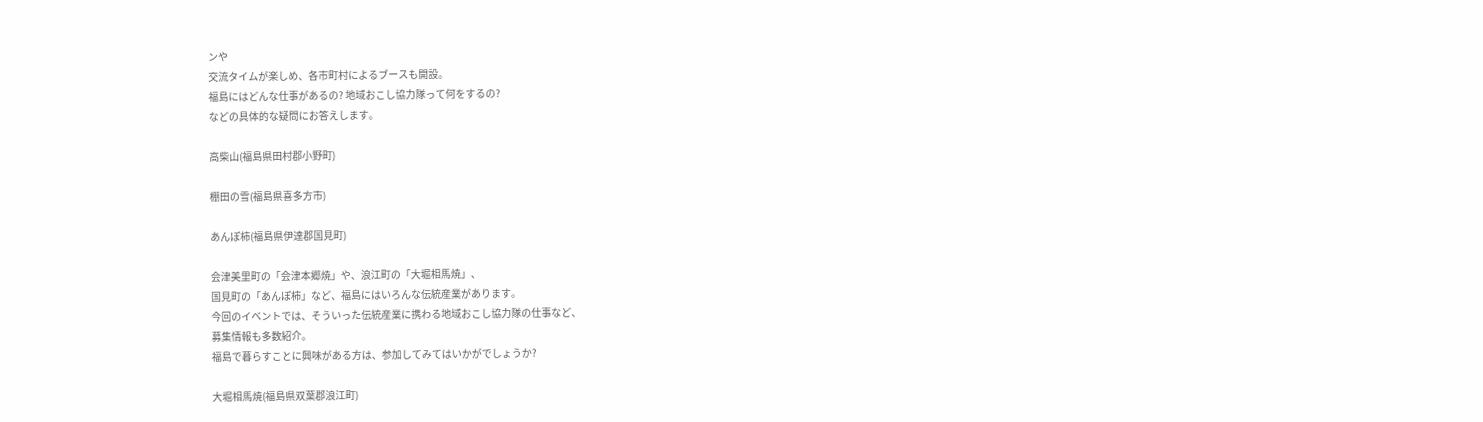ンや
交流タイムが楽しめ、各市町村によるブースも開設。
福島にはどんな仕事があるの? 地域おこし協力隊って何をするの?
などの具体的な疑問にお答えします。

高柴山(福島県田村郡小野町)

棚田の雪(福島県喜多方市)

あんぽ柿(福島県伊達郡国見町)

会津美里町の「会津本郷焼」や、浪江町の「大堀相馬焼」、
国見町の「あんぽ柿」など、福島にはいろんな伝統産業があります。
今回のイベントでは、そういった伝統産業に携わる地域おこし協力隊の仕事など、
募集情報も多数紹介。
福島で暮らすことに興味がある方は、参加してみてはいかがでしょうか?

大堀相馬焼(福島県双葉郡浪江町)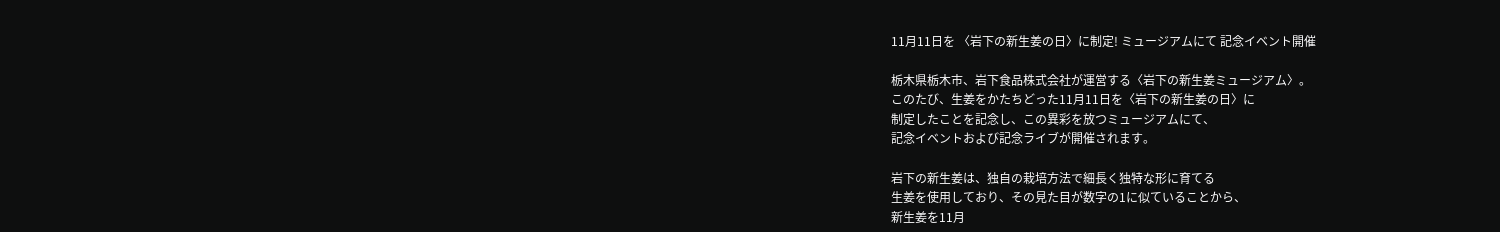11月11日を 〈岩下の新生姜の日〉に制定! ミュージアムにて 記念イベント開催

栃木県栃木市、岩下食品株式会社が運営する〈岩下の新生姜ミュージアム〉。
このたび、生姜をかたちどった11月11日を〈岩下の新生姜の日〉に
制定したことを記念し、この異彩を放つミュージアムにて、
記念イベントおよび記念ライブが開催されます。

岩下の新生姜は、独自の栽培方法で細長く独特な形に育てる
生姜を使用しており、その見た目が数字の1に似ていることから、
新生姜を11月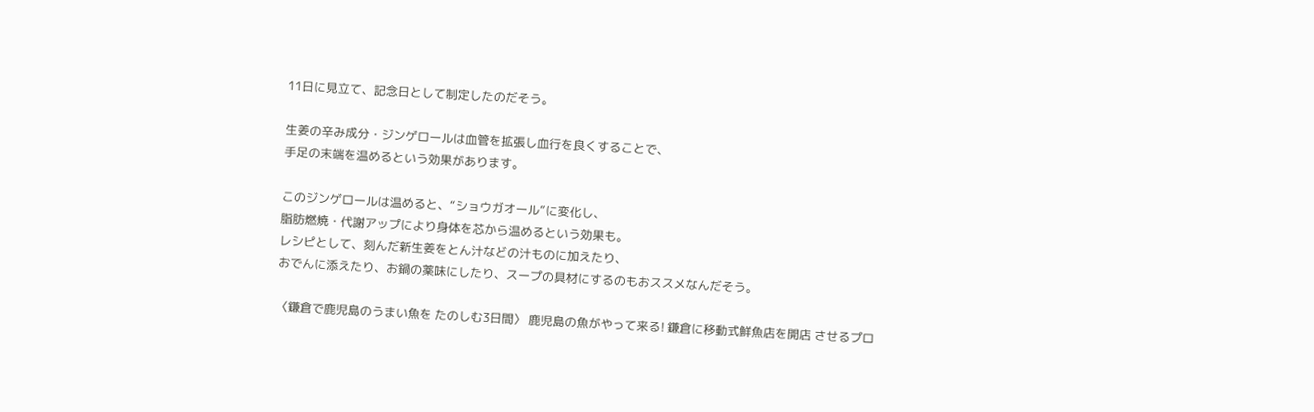11日に見立て、記念日として制定したのだそう。

生姜の辛み成分・ジンゲロールは血管を拡張し血行を良くすることで、
手足の末端を温めるという効果があります。

このジンゲロールは温めると、“ショウガオール”に変化し、
脂肪燃焼・代謝アップにより身体を芯から温めるという効果も。
レシピとして、刻んだ新生姜をとん汁などの汁ものに加えたり、
おでんに添えたり、お鍋の薬味にしたり、スープの具材にするのもおススメなんだそう。

〈鎌倉で鹿児島のうまい魚を たのしむ3日間〉 鹿児島の魚がやって来る! 鎌倉に移動式鮮魚店を開店 させるプロ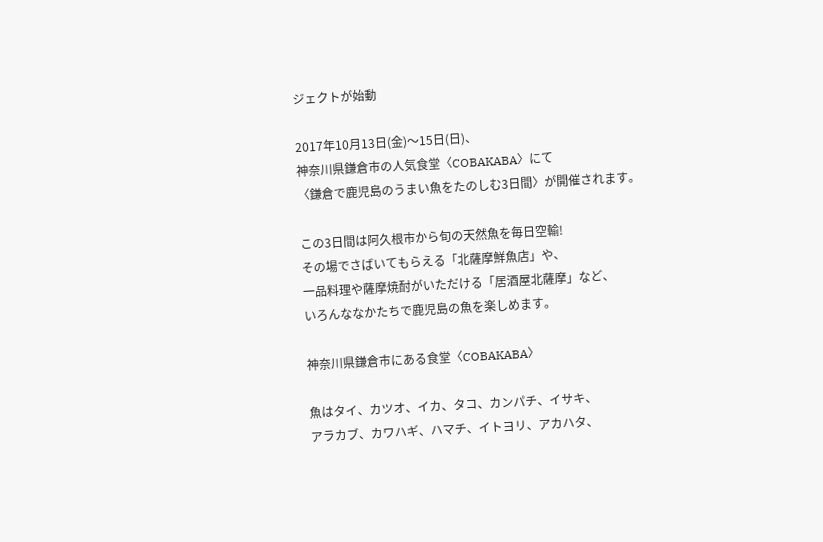ジェクトが始動

2017年10月13日(金)〜15日(日)、
神奈川県鎌倉市の人気食堂〈COBAKABA〉にて
〈鎌倉で鹿児島のうまい魚をたのしむ3日間〉が開催されます。

この3日間は阿久根市から旬の天然魚を毎日空輸!
その場でさばいてもらえる「北薩摩鮮魚店」や、
一品料理や薩摩焼酎がいただける「居酒屋北薩摩」など、
いろんななかたちで鹿児島の魚を楽しめます。

神奈川県鎌倉市にある食堂〈COBAKABA〉

魚はタイ、カツオ、イカ、タコ、カンパチ、イサキ、
アラカブ、カワハギ、ハマチ、イトヨリ、アカハタ、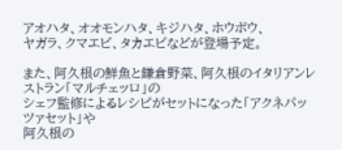アオハタ、オオモンハタ、キジハタ、ホウボウ、
ヤガラ、クマエビ、タカエビなどが登場予定。

また、阿久根の鮮魚と鎌倉野菜、阿久根のイタリアンレストラン「マルチェッロ」の
シェフ監修によるレシピがセットになった「アクネパッツァセット」や
阿久根の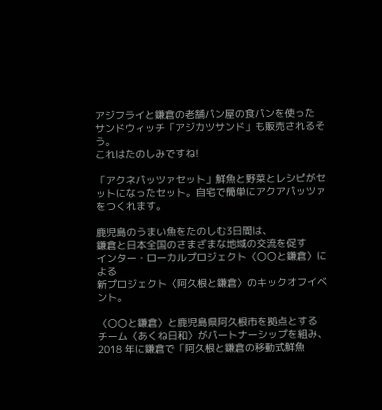アジフライと鎌倉の老舗パン屋の食パンを使った
サンドウィッチ「アジカツサンド」も販売されるそう。
これはたのしみですね!

「アクネパッツァセット」鮮魚と野菜とレシピがセットになったセット。自宅で簡単にアクアパッツァをつくれます。

鹿児島のうまい魚をたのしむ3日間は、
鎌倉と日本全国のさまざまな地域の交流を促す
インター・ローカルプロジェクト〈〇〇と鎌倉〉による
新プロジェクト〈阿久根と鎌倉〉のキックオフイベント。

〈〇〇と鎌倉〉と鹿児島県阿久根市を拠点とする
チーム〈あくね日和〉がパートナーシップを組み、
2018 年に鎌倉で「阿久根と鎌倉の移動式鮮魚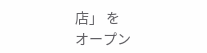店」 を
オープン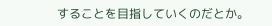することを目指していくのだとか。